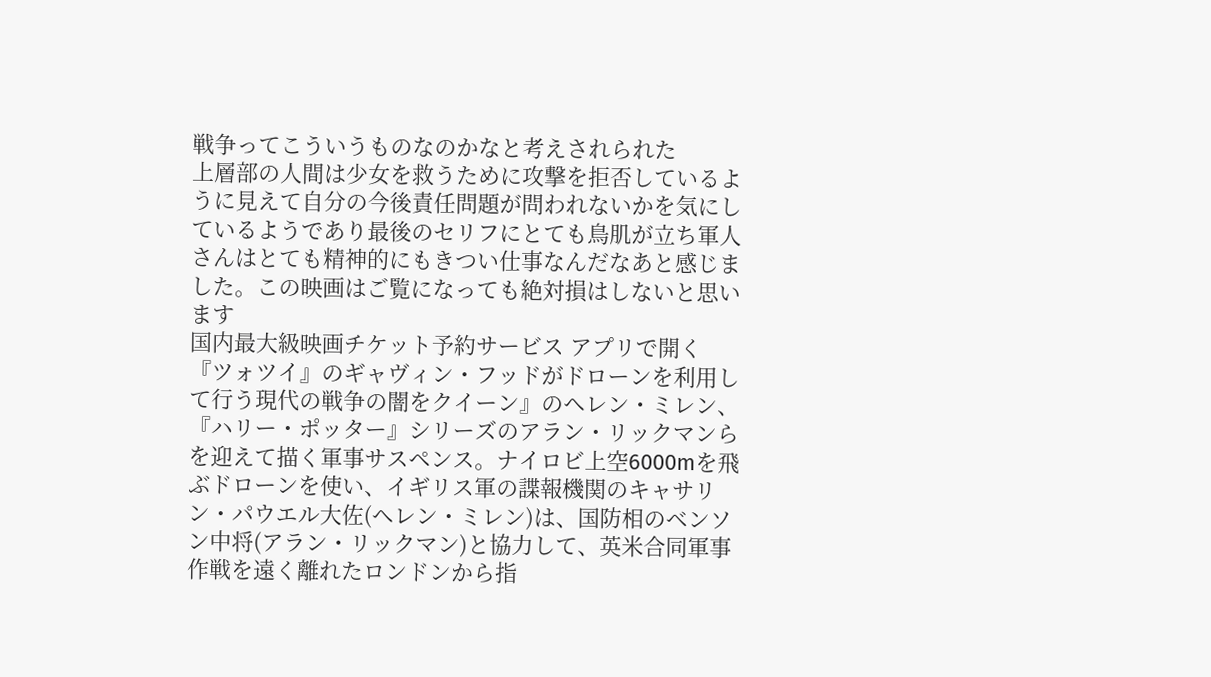戦争ってこういうものなのかなと考えされられた
上層部の人間は少女を救うために攻撃を拒否しているように見えて自分の今後責任問題が問われないかを気にしているようであり最後のセリフにとても鳥肌が立ち軍人さんはとても精神的にもきつい仕事なんだなあと感じました。この映画はご覧になっても絶対損はしないと思います
国内最大級映画チケット予約サービス アプリで開く
『ツォツイ』のギャヴィン・フッドがドローンを利用して行う現代の戦争の闇をクイーン』のヘレン・ミレン、『ハリー・ポッター』シリーズのアラン・リックマンらを迎えて描く軍事サスペンス。ナイロビ上空6000mを飛ぶドローンを使い、イギリス軍の諜報機関のキャサリン・パウエル大佐(ヘレン・ミレン)は、国防相のベンソン中将(アラン・リックマン)と協力して、英米合同軍事作戦を遠く離れたロンドンから指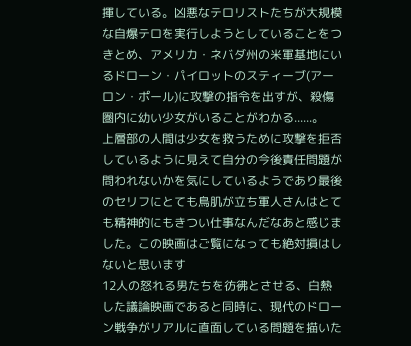揮している。凶悪なテロリストたちが大規模な自爆テロを実行しようとしていることをつきとめ、アメリカ・ネバダ州の米軍基地にいるドローン・パイロットのスティーブ(アーロン・ポール)に攻撃の指令を出すが、殺傷圏内に幼い少女がいることがわかる......。
上層部の人間は少女を救うために攻撃を拒否しているように見えて自分の今後責任問題が問われないかを気にしているようであり最後のセリフにとても鳥肌が立ち軍人さんはとても精神的にもきつい仕事なんだなあと感じました。この映画はご覧になっても絶対損はしないと思います
12人の怒れる男たちを彷彿とさせる、白熱した議論映画であると同時に、現代のドローン戦争がリアルに直面している問題を描いた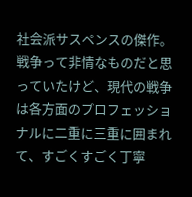社会派サスペンスの傑作。
戦争って非情なものだと思っていたけど、現代の戦争は各方面のプロフェッショナルに二重に三重に囲まれて、すごくすごく丁寧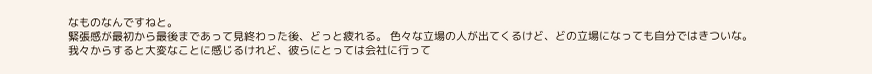なものなんですねと。
緊張感が最初から最後まであって見終わった後、どっと疲れる。 色々な立場の人が出てくるけど、どの立場になっても自分ではきついな。
我々からすると大変なことに感じるけれど、彼らにとっては会社に行って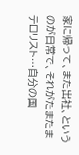家に帰って、また出社、というのが日常で、それがたまたまテロリスト…自分の国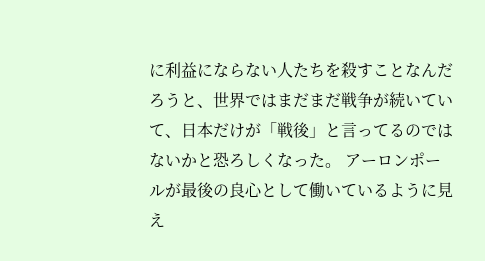に利益にならない人たちを殺すことなんだろうと、世界ではまだまだ戦争が続いていて、日本だけが「戦後」と言ってるのではないかと恐ろしくなった。 アーロンポールが最後の良心として働いているように見え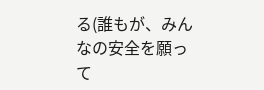る(誰もが、みんなの安全を願って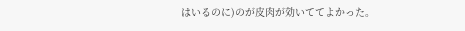はいるのに)のが皮肉が効いててよかった。